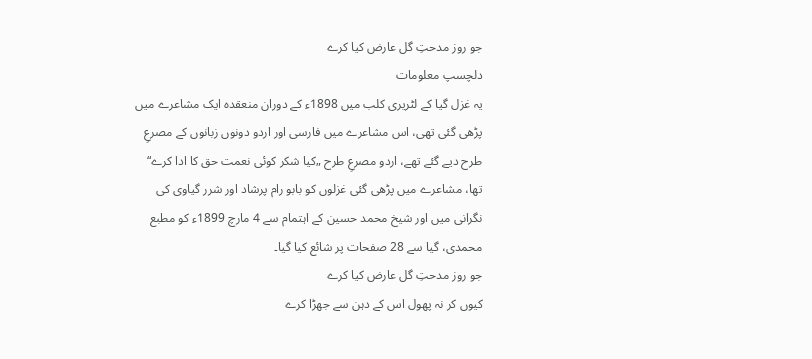جو روز مدحتِ گل عارض کیا کرے
دلچسپ معلومات
یہ غزل گیا کے لٹریری کلب میں 1898ء کے دوران منعقدہ ایک مشاعرے میں پڑھی گئی تھی، اس مشاعرے میں فارسی اور اردو دونوں زبانوں کے مصرعِ طرح دیے گئے تھے، اردو مصرعِ طرح „کیا شکر کوئی نعمت حق کا ادا کرے“ تھا، مشاعرے میں پڑھی گئی غزلوں کو بابو رام پرشاد اور شرر گیاوی کی نگرانی میں اور شیخ محمد حسین کے اہتمام سے 4 مارچ 1899ء کو مطبع محمدی، گیا سے 28 صفحات پر شائع کیا گیا۔
جو روز مدحتِ گل عارض کیا کرے
کیوں کر نہ پھول اس کے دہن سے جھڑا کرے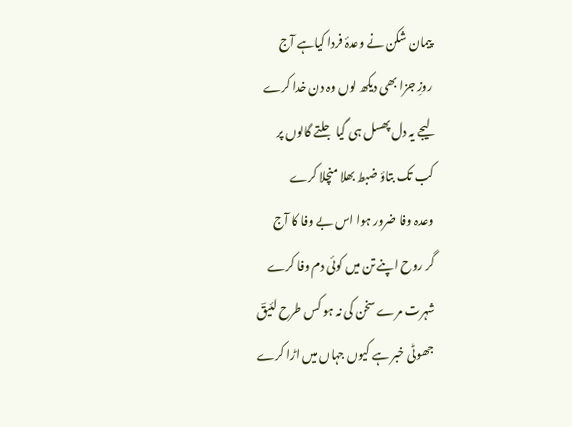پیمان شکن نے وعدۂ فردا کیاہے آج
روزِ جزا بھی دیکھ لوں وہ دن خدا کرے
لیجے یہ دل پھسل ہی گیا جلتے گالوں پر
کب تک بتاؤ ضبط بھلا منچلا کرے
وعدہ وفا ضرور ہوا اس بے وفا کا آج
گر روح اپنے تن میں کوئی دم وفا کرے
شہرت مرے سخن کی نہ ہو کس طرح لئیقؔ
جھوٹی خبر ہے کیوں جہاں میں اڑا کرے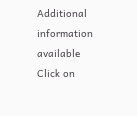Additional information available
Click on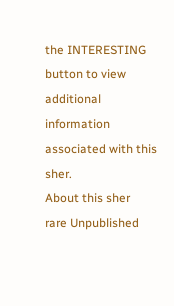the INTERESTING button to view additional information associated with this sher.
About this sher
rare Unpublished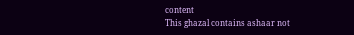content
This ghazal contains ashaar not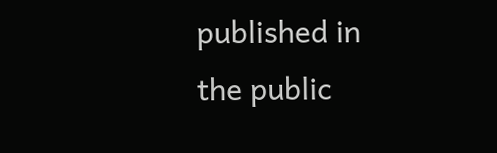published in the public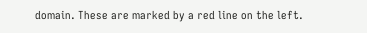domain. These are marked by a red line on the left.